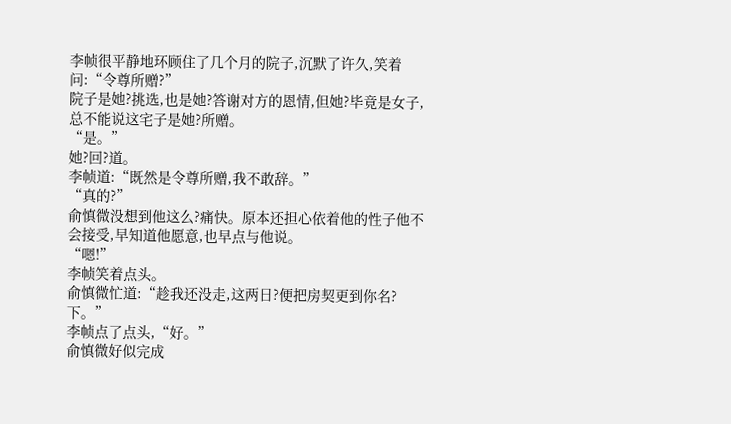李帧很平静地环顾住了几个月的院子,沉默了许久,笑着问:“令尊所赠?”
院子是她?挑选,也是她?答谢对方的恩情,但她?毕竟是女子,总不能说这宅子是她?所赠。
“是。”
她?回?道。
李帧道:“既然是令尊所赠,我不敢辞。”
“真的?”
俞慎微没想到他这么?痛快。原本还担心依着他的性子他不会接受,早知道他愿意,也早点与他说。
“嗯!”
李帧笑着点头。
俞慎微忙道:“趁我还没走,这两日?便把房契更到你名?下。”
李帧点了点头,“好。”
俞慎微好似完成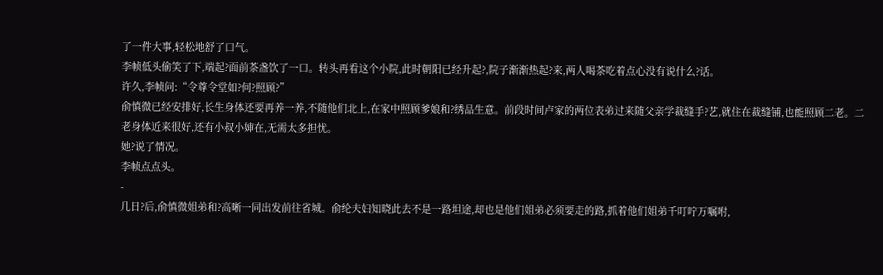了一件大事,轻松地舒了口气。
李帧低头偷笑了下,端起?面前茶盏饮了一口。转头再看这个小院,此时朝阳已经升起?,院子渐渐热起?来,两人喝茶吃着点心没有说什么?话。
许久,李帧问:“令尊令堂如?何?照顾?”
俞慎微已经安排好,长生身体还要再养一养,不随他们北上,在家中照顾爹娘和?绣品生意。前段时间卢家的两位表弟过来随父亲学裁缝手?艺,就住在裁缝铺,也能照顾二老。二老身体近来很好,还有小叔小婶在,无需太多担忧。
她?说了情况。
李帧点点头。
-
几日?后,俞慎微姐弟和?高晰一同出发前往省城。俞纶夫妇知晓此去不是一路坦途,却也是他们姐弟必须要走的路,抓着他们姐弟千叮咛万嘱咐,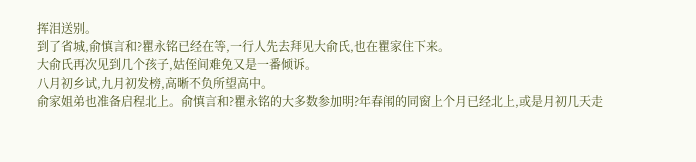挥泪送别。
到了省城,俞慎言和?瞿永铭已经在等,一行人先去拜见大俞氏,也在瞿家住下来。
大俞氏再次见到几个孩子,姑侄间难免又是一番倾诉。
八月初乡试,九月初发榜,高晰不负所望高中。
俞家姐弟也准备启程北上。俞慎言和?瞿永铭的大多数参加明?年春闱的同窗上个月已经北上,或是月初几天走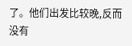了。他们出发比较晚,反而没有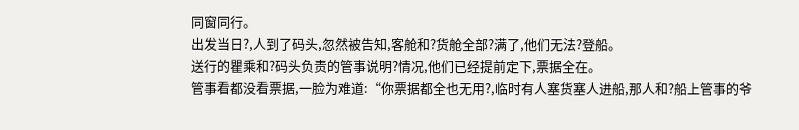同窗同行。
出发当日?,人到了码头,忽然被告知,客舱和?货舱全部?满了,他们无法?登船。
送行的瞿乘和?码头负责的管事说明?情况,他们已经提前定下,票据全在。
管事看都没看票据,一脸为难道:“你票据都全也无用?,临时有人塞货塞人进船,那人和?船上管事的爷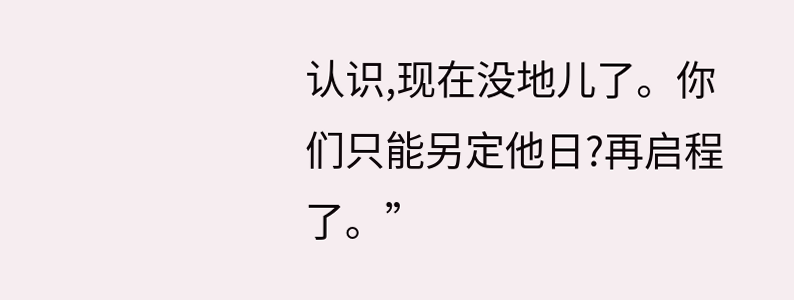认识,现在没地儿了。你们只能另定他日?再启程了。”